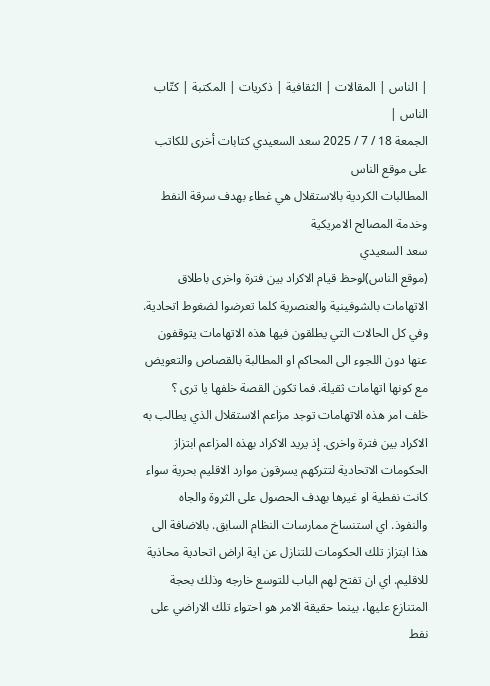| الناس | المقالات | الثقافية | ذكريات | المكتبة | كتّاب الناس |
الجمعة 18 / 7 / 2025 سعد السعيدي كتابات أخرى للكاتب على موقع الناس
المطالبات الكردية بالاستقلال هي غطاء بهدف سرقة النفط وخدمة المصالح الامريكية
سعد السعيدي
(موقع الناس)لوحظ قيام الاكراد بين فترة واخرى باطلاق الاتهامات بالشوفينية والعنصرية كلما تعرضوا لضغوط اتحادية. وفي كل الحالات التي يطلقون فيها هذه الاتهامات يتوقفون عنها دون اللجوء الى المحاكم او المطالبة بالقصاص والتعويض مع كونها اتهامات ثقيلة. فما تكون القصة خلفها يا ترى ؟
خلف امر هذه الاتهامات توجد مزاعم الاستقلال الذي يطالب به الاكراد بين فترة واخرى. إذ يريد الاكراد بهذه المزاعم ابتزاز الحكومات الاتحادية لتتركهم يسرقون موارد الاقليم بحرية سواء كانت نفطية او غيرها بهدف الحصول على الثروة والجاه والنفوذ. اي استنساخ ممارسات النظام السابق. بالاضافة الى هذا ابتزاز تلك الحكومات للتنازل عن اية اراض اتحادية محاذية للاقليم. اي ان تفتح لهم الباب للتوسع خارجه وذلك بحجة المتنازع عليها، بينما حقيقة الامر هو احتواء تلك الاراضي على نفط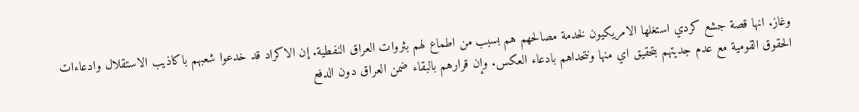وغاز. انها قصة جشع كردي استغلها الامريكيون لخدمة مصالحهم هم بسبب من اطماع لهم بثروات العراق النفطية. إن الاكراد قد خدعوا شعبهم باكاذيب الاستقلال وادعاءات الحقوق القومية مع عدم جديتهم بتحقيق اي منها ونتحداهم بادعاء العكس. وإن قرارهم بالبقاء ضمن العراق دون الدفع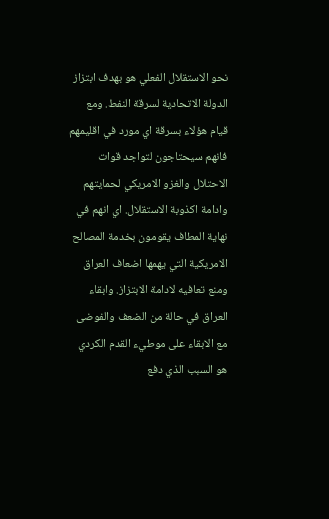نحو الاستقلال الفعلي هو بهدف ابتزاز الدولة الاتحادية لسرقة النفط. ومع قيام هؤلاء بسرقة اي مورد في اقليمهم فانهم سيحتاجون لتواجد قوات الاحتلال والغزو الامريكي لحمايتهم وادامة اكذوبة الاستقلال. اي انهم في نهاية المطاف يقومون بخدمة المصالح الامريكية التي يهمها اضعاف العراق ومنع تعافيه لادامة الابتزاز. وابقاء العراق في حالة من الضعف والفوضى مع الابقاء على موطيء القدم الكردي هو السبب الذي دفع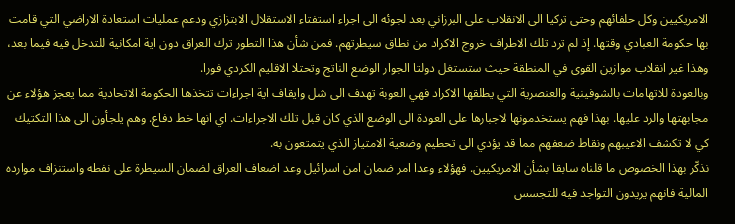الامريكيين وكل حلفائهم وحتى تركيا الى الانقلاب على البرزاني بعد لجوئه الى اجراء استفتاء الاستقلال الابتزازي ودعم عمليات استعادة الاراضي التي قامت بها حكومة العبادي وقتها. إذ لم ترد تلك الاطراف خروج الاكراد من نطاق سيطرتهم. فمن شأن هذا التطور ترك العراق دون اية امكانية للتدخل فيه فيما بعد، وهذا غير انقلاب موازين القوى في المنطقة حيث ستستغل دولتا الجوار الوضع الناتج وتحتلا الاقليم الكردي فورا.
وبالعودة للاتهامات بالشوفينية والعنصرية التي يطلقها الاكراد فهي العوبة تهدف الى شل وايقاف اية اجراءات تتخذها الحكومة الاتحادية مما يعجز هؤلاء عن مجابهتها والرد عليها. بهذا فهم يستخدمونها لاجبارها على العودة الى الوضع الذي كان قبل تلك الاجراءات. اي انها خط دفاع. وهم يلجأون الى هذا التكتيك كي لا تكشف الاعيبهم ونقاط ضعفهم مما قد يؤدي الى تحطيم وضعية الامتياز الذي يتمتعون به.
نذكّر بهذا الخصوص ما قلناه سابقا بشأن الامريكيين. فهؤلاء وعدا امر ضمان امن اسرائيل وعد اضعاف العراق لضمان السيطرة على نفطه واستنزاف موارده المالية فانهم يريدون التواجد فيه للتجسس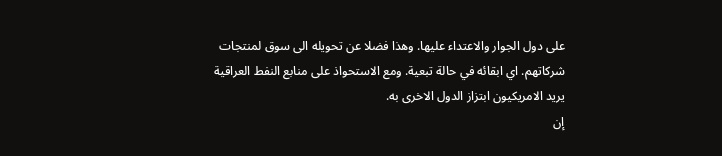على دول الجوار والاعتداء عليها. وهذا فضلا عن تحويله الى سوق لمنتجات شركاتهم. اي ابقائه في حالة تبعية. ومع الاستحواذ على منابع النفط العراقية يريد الامريكيون ابتزاز الدول الاخرى به.
إن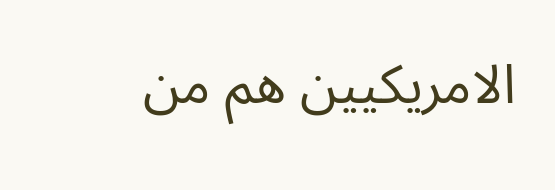الامريكيين هم من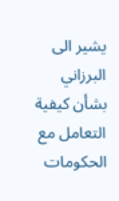يشير الى البرزاني بشأن كيفية التعامل مع الحكومات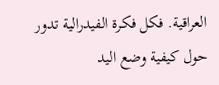العراقية. فكل فكرة الفيدرالية تدور حول كيفية وضع اليد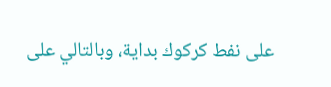على نفط كركوك بداية، وبالتالي على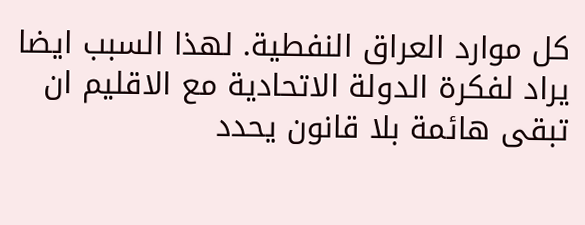كل موارد العراق النفطية. لهذا السبب ايضا يراد لفكرة الدولة الاتحادية مع الاقليم ان تبقى هائمة بلا قانون يحدد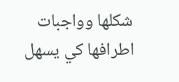شكلها وواجبات اطرافها كي يسهل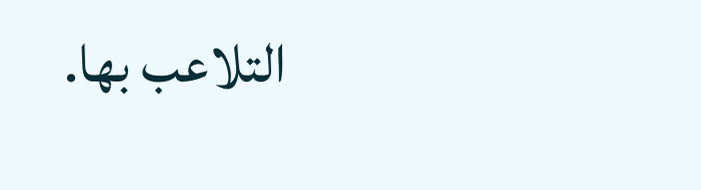التلاعب بها.